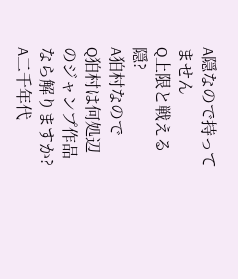A隠なので持ってません
Q上限と戦える隠?
A狛村なので
Q狛村は何処辺のジャンプ作品なら解りますか?
A二千年代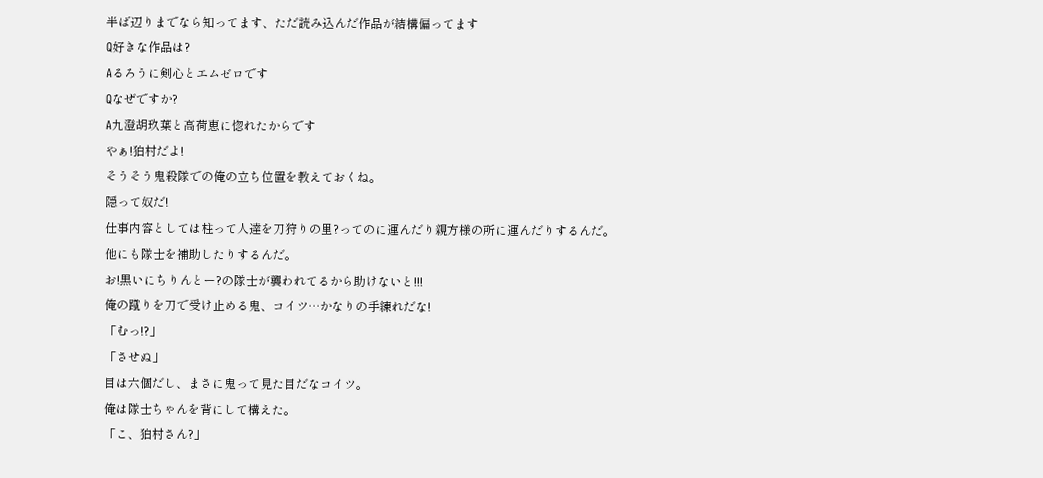半ば辺りまでなら知ってます、ただ読み込んだ作品が結構偏ってます
Q好きな作品は?
Aるろうに剣心とエムゼロです
Qなぜですか?
A九澄胡玖葉と高荷恵に惚れたからです
やぁ!狛村だよ!
そうそう鬼殺隊での俺の立ち位置を教えておくね。
隠って奴だ!
仕事内容としては柱って人達を刀狩りの里?ってのに運んだり親方様の所に運んだりするんだ。
他にも隊士を補助したりするんだ。
お!黒いにちりんとー?の隊士が襲われてるから助けないと!!!
俺の蹴りを刀で受け止める鬼、コイツ…かなりの手練れだな!
「むっ!?」
「させぬ」
目は六個だし、まさに鬼って見た目だなコイツ。
俺は隊士ちゃんを背にして構えた。
「こ、狛村さん?」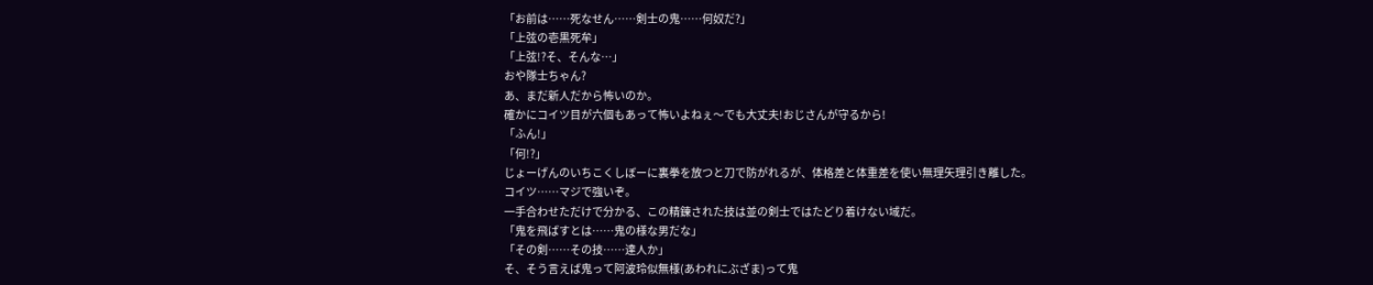「お前は……死なせん……剣士の鬼……何奴だ?」
「上弦の壱黒死牟」
「上弦!?そ、そんな…」
おや隊士ちゃん?
あ、まだ新人だから怖いのか。
確かにコイツ目が六個もあって怖いよねぇ〜でも大丈夫!おじさんが守るから!
「ふん!」
「何!?」
じょーげんのいちこくしぼーに裏拳を放つと刀で防がれるが、体格差と体重差を使い無理矢理引き離した。
コイツ……マジで強いぞ。
一手合わせただけで分かる、この精錬された技は並の剣士ではたどり着けない域だ。
「鬼を飛ばすとは……鬼の様な男だな」
「その剣……その技……達人か」
そ、そう言えば鬼って阿波玲似無様(あわれにぶざま)って鬼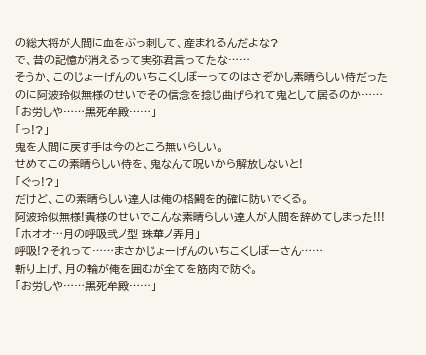の総大将が人間に血をぶっ刺して、産まれるんだよな?
で、昔の記憶が消えるって実弥君言ってたな……
そうか、このじょーげんのいちこくしぼーってのはさぞかし素晴らしい侍だったのに阿波玲似無様のせいでその信念を捻じ曲げられて鬼として居るのか……
「お労しや……黒死牟殿……」
「っ!?」
鬼を人間に戻す手は今のところ無いらしい。
せめてこの素晴らしい侍を、鬼なんて呪いから解放しないと!
「ぐっ!?」
だけど、この素晴らしい達人は俺の格闘を的確に防いでくる。
阿波玲似無様!貴様のせいでこんな素晴らしい達人が人間を辞めてしまった!!!
「ホオオ…月の呼吸弐ノ型 珠華ノ弄月」
呼吸!?それって……まさかじょーげんのいちこくしぼーさん……
斬り上げ、月の輪が俺を囲むが全てを筋肉で防ぐ。
「お労しや……黒死牟殿……」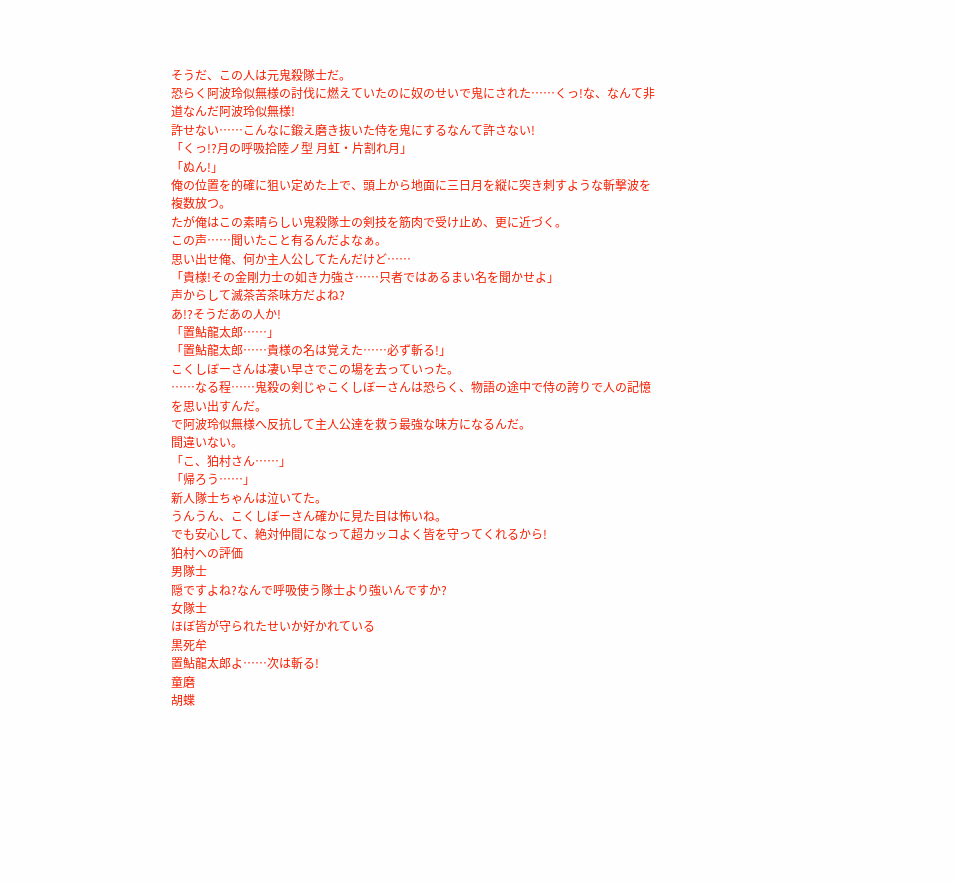そうだ、この人は元鬼殺隊士だ。
恐らく阿波玲似無様の討伐に燃えていたのに奴のせいで鬼にされた……くっ!な、なんて非道なんだ阿波玲似無様!
許せない……こんなに鍛え磨き抜いた侍を鬼にするなんて許さない!
「くっ!?月の呼吸拾陸ノ型 月虹・片割れ月」
「ぬん!」
俺の位置を的確に狙い定めた上で、頭上から地面に三日月を縦に突き刺すような斬撃波を複数放つ。
たが俺はこの素晴らしい鬼殺隊士の剣技を筋肉で受け止め、更に近づく。
この声……聞いたこと有るんだよなぁ。
思い出せ俺、何か主人公してたんだけど……
「貴様!その金剛力士の如き力強さ……只者ではあるまい名を聞かせよ」
声からして滅茶苦茶味方だよね?
あ!?そうだあの人か!
「置鮎龍太郎……」
「置鮎龍太郎……貴様の名は覚えた……必ず斬る!」
こくしぼーさんは凄い早さでこの場を去っていった。
……なる程……鬼殺の剣じゃこくしぼーさんは恐らく、物語の途中で侍の誇りで人の記憶を思い出すんだ。
で阿波玲似無様へ反抗して主人公達を救う最強な味方になるんだ。
間違いない。
「こ、狛村さん……」
「帰ろう……」
新人隊士ちゃんは泣いてた。
うんうん、こくしぼーさん確かに見た目は怖いね。
でも安心して、絶対仲間になって超カッコよく皆を守ってくれるから!
狛村への評価
男隊士
隠ですよね?なんで呼吸使う隊士より強いんですか?
女隊士
ほぼ皆が守られたせいか好かれている
黒死牟
置鮎龍太郎よ……次は斬る!
童磨
胡蝶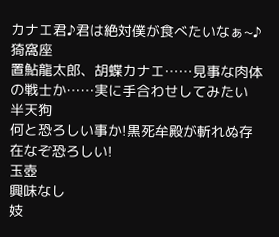カナエ君♪君は絶対僕が食べたいなぁ~♪
猗窩座
置鮎龍太郎、胡蝶カナエ……見事な肉体の戦士か……実に手合わせしてみたい
半天狗
何と恐ろしい事か!黒死牟殿が斬れぬ存在なぞ恐ろしい!
玉壺
興味なし
妓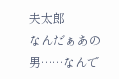夫太郎
なんだぁあの男……なんで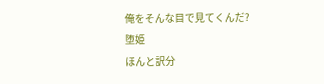俺をそんな目で見てくんだ?
堕姫
ほんと訳分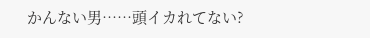かんない男……頭イカれてない?